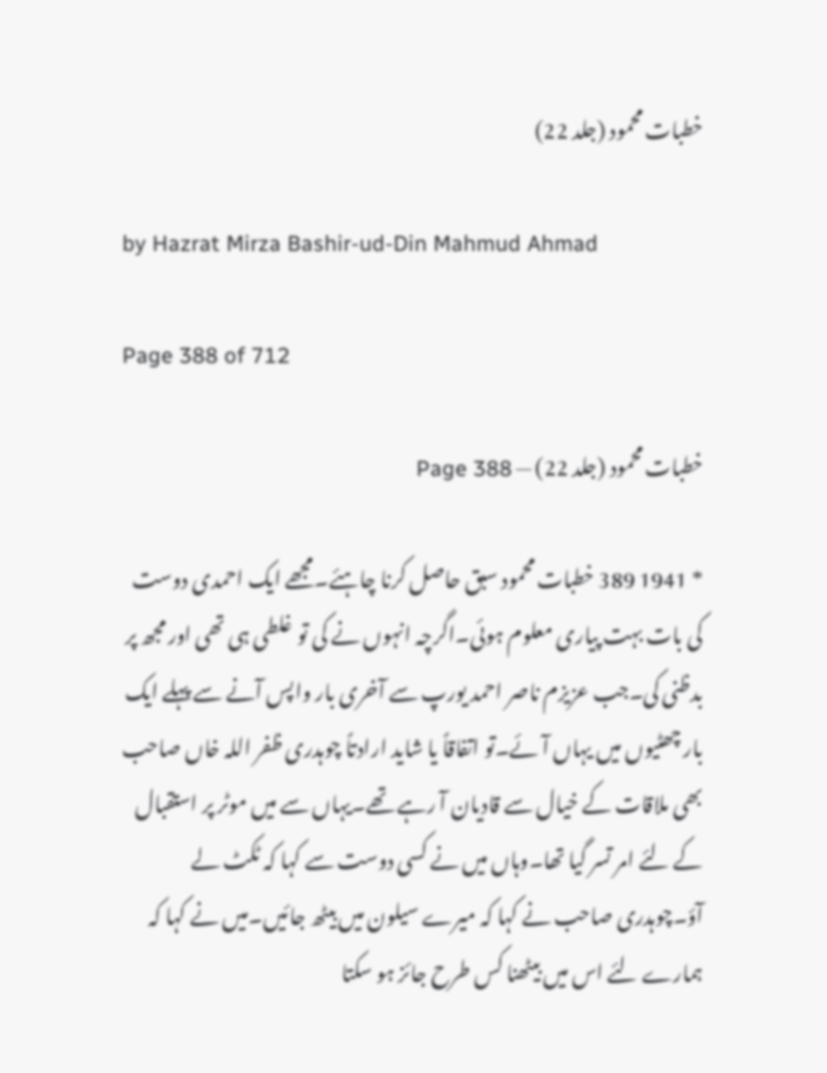خطبات محمود (جلد 22)

by Hazrat Mirza Bashir-ud-Din Mahmud Ahmad

Page 388 of 712

خطبات محمود (جلد 22) — Page 388

* 1941 389 خطبات محمود سبق حاصل کرنا چاہئے۔مجھے ایک احمدی دوست کی بات بہت پیاری معلوم ہوئی۔اگرچہ انہوں نے کی تو غلطی ہی تھی اور مجھ پر بدظنی کی۔جب عزیزم ناصر احمد یورپ سے آخری بار واپس آنے سے پہلے ایک بار چھٹیوں میں یہاں آئے۔تو اتفاقاً یا شاید ارادتاً چوہدری ظفر اللہ خاں صاحب بھی ملاقات کے خیال سے قادیان آ رہے تھے۔یہاں سے میں موٹر پر استقبال کے لئے امر تسر گیا تھا۔وہاں میں نے کسی دوست سے کہا کہ ٹکٹ لے آؤ۔چوہدری صاحب نے کہا کہ میرے سیلون میں بیٹھ جائیں۔میں نے کہا کہ ہمارے لئے اس میں بیٹھنا کس طرح جائز ہو سکتا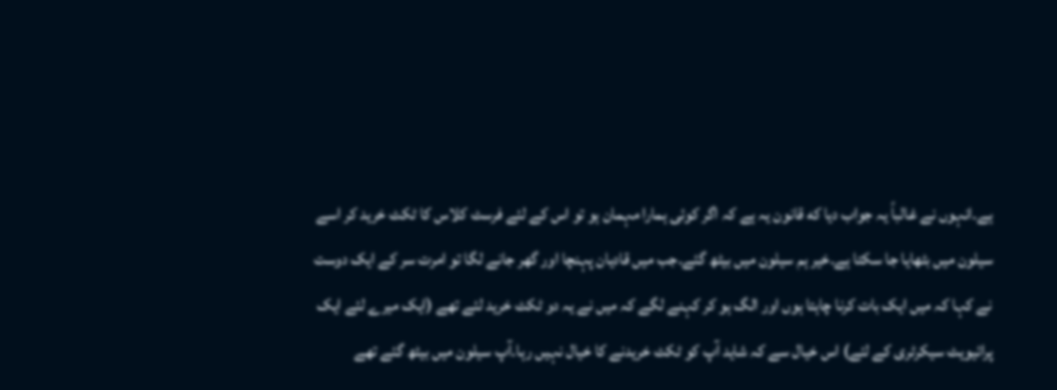ہے۔انہوں نے غالباً یہ جواب دیا که قانون یہ ہے کہ اگر کوئی ہمارا مہمان ہو تو اس کے لئے فرسٹ کلاس کا ٹکٹ خرید کر اسے سیلون میں بٹھایا جا سکتا ہے۔خیر ہم سیلون میں بیٹھ گئے۔جب میں قادیان پہنچا اور گھر جانے لگا تو امرت سر کے ایک دوست نے کہا کہ میں ایک بات کرنا چاہتا ہوں اور الگ ہو کر کہنے لگے کہ میں نے یہ دو ٹکٹ خرید لئے تھے (ایک میرے لئے ایک پرائیویٹ سیکرٹری کے لئے) اس خیال سے کہ شاید آپ کو ٹکٹ خریدنے کا خیال نہیں رہا۔آپ سیلون میں بیٹھ گئے تھے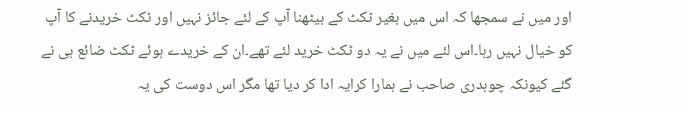اور میں نے سمجھا کہ اس میں بغیر ٹکٹ کے بیٹھنا آپ کے لئے جائز نہیں اور ٹکٹ خریدنے کا آپ کو خیال نہیں رہا۔اس لئے میں نے یہ دو ٹکٹ خرید لئے تھے۔ان کے خریدے ہوئے ٹکٹ ضائع ہی نے گئے کیونکہ چوہدری صاحب نے ہمارا کرایہ ادا کر دیا تھا مگر اس دوست کی یہ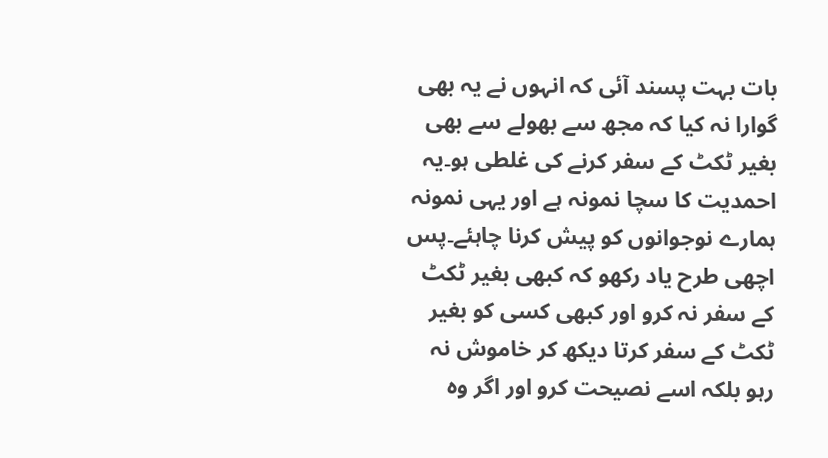بات بہت پسند آئی کہ انہوں نے یہ بھی گوارا نہ کیا کہ مجھ سے بھولے سے بھی بغیر ٹکٹ کے سفر کرنے کی غلطی ہو۔یہ احمدیت کا سچا نمونہ ہے اور یہی نمونہ ہمارے نوجوانوں کو پیش کرنا چاہئے۔پس اچھی طرح یاد رکھو کہ کبھی بغیر ٹکٹ کے سفر نہ کرو اور کبھی کسی کو بغیر ٹکٹ کے سفر کرتا دیکھ کر خاموش نہ رہو بلکہ اسے نصیحت کرو اور اگر وہ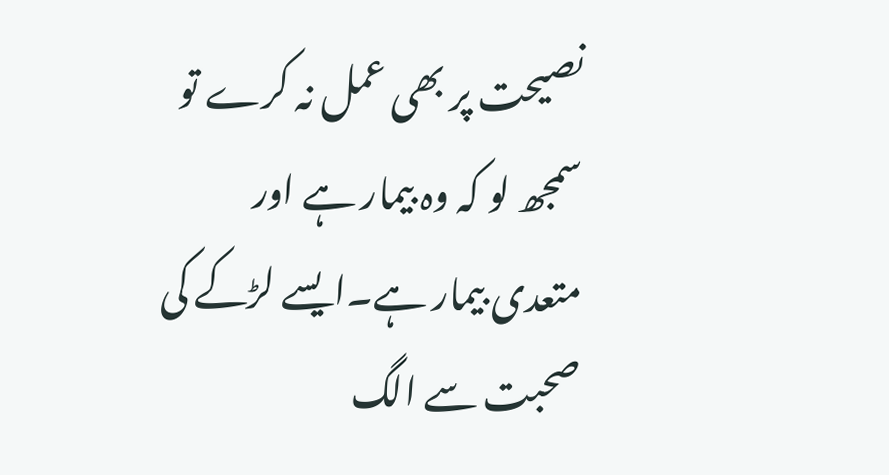نصیحت پر بھی عمل نہ کرے تو سمجھ لو کہ وہ بیمار ہے اور متعدی بیمار ہے۔ایسے لڑکے کی صحبت سے الگ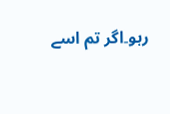رہو۔اگر تم اسے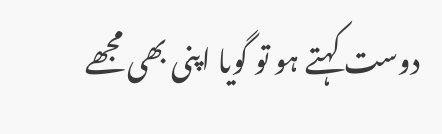دوست کہتے ہو تو گویا اپنی بھی مجھے